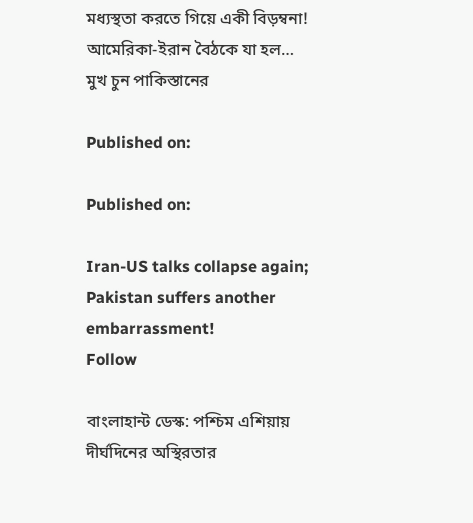মধ্যস্থতা করতে গিয়ে একী বিড়ম্বনা! আমেরিকা-ইরান বৈঠকে যা হল… মুখ চুন পাকিস্তানের

Published on:

Published on:

Iran-US talks collapse again; Pakistan suffers another embarrassment!
Follow

বাংলাহান্ট ডেস্ক: পশ্চিম এশিয়ায় দীর্ঘদিনের অস্থিরতার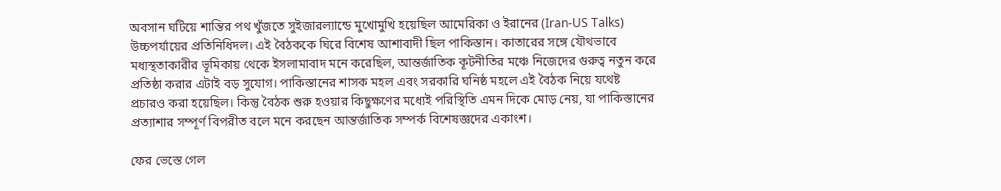অবসান ঘটিয়ে শান্তির পথ খুঁজতে সুইজারল্যান্ডে মুখোমুখি হয়েছিল আমেরিকা ও ইরানের (Iran-US Talks) উচ্চপর্যায়ের প্রতিনিধিদল। এই বৈঠককে ঘিরে বিশেষ আশাবাদী ছিল পাকিস্তান। কাতারের সঙ্গে যৌথভাবে মধ্যস্থতাকারীর ভূমিকায় থেকে ইসলামাবাদ মনে করেছিল, আন্তর্জাতিক কূটনীতির মঞ্চে নিজেদের গুরুত্ব নতুন করে প্রতিষ্ঠা করার এটাই বড় সুযোগ। পাকিস্তানের শাসক মহল এবং সরকারি ঘনিষ্ঠ মহলে এই বৈঠক নিয়ে যথেষ্ট প্রচারও করা হয়েছিল। কিন্তু বৈঠক শুরু হওয়ার কিছুক্ষণের মধ্যেই পরিস্থিতি এমন দিকে মোড় নেয়, যা পাকিস্তানের প্রত্যাশার সম্পূর্ণ বিপরীত বলে মনে করছেন আন্তর্জাতিক সম্পর্ক বিশেষজ্ঞদের একাংশ।

ফের ভেস্তে গেল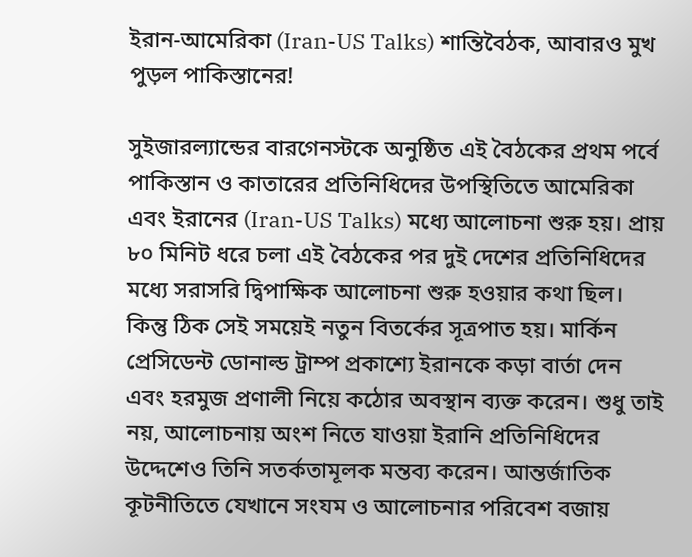ইরান-আমেরিকা (Iran-US Talks) শান্তিবৈঠক, আবারও মুখ পুড়ল পাকিস্তানের!

সুইজারল্যান্ডের বারগেনস্টকে অনুষ্ঠিত এই বৈঠকের প্রথম পর্বে পাকিস্তান ও কাতারের প্রতিনিধিদের উপস্থিতিতে আমেরিকা এবং ইরানের (Iran-US Talks) মধ্যে আলোচনা শুরু হয়। প্রায় ৮০ মিনিট ধরে চলা এই বৈঠকের পর দুই দেশের প্রতিনিধিদের মধ্যে সরাসরি দ্বিপাক্ষিক আলোচনা শুরু হওয়ার কথা ছিল। কিন্তু ঠিক সেই সময়েই নতুন বিতর্কের সূত্রপাত হয়। মার্কিন প্রেসিডেন্ট ডোনাল্ড ট্রাম্প প্রকাশ্যে ইরানকে কড়া বার্তা দেন এবং হরমুজ প্রণালী নিয়ে কঠোর অবস্থান ব্যক্ত করেন। শুধু তাই নয়, আলোচনায় অংশ নিতে যাওয়া ইরানি প্রতিনিধিদের উদ্দেশেও তিনি সতর্কতামূলক মন্তব্য করেন। আন্তর্জাতিক কূটনীতিতে যেখানে সংযম ও আলোচনার পরিবেশ বজায়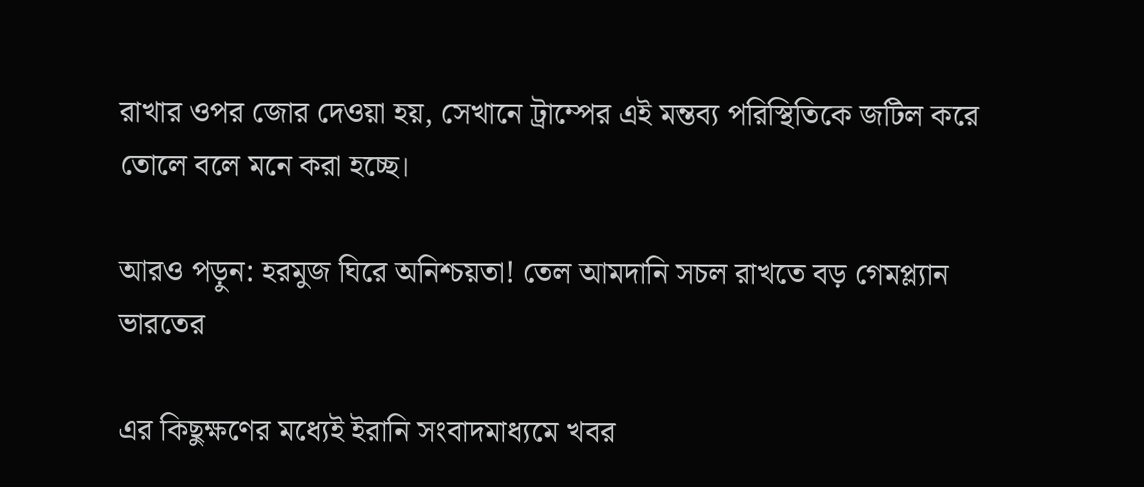রাখার ওপর জোর দেওয়া হয়, সেখানে ট্রাম্পের এই মন্তব্য পরিস্থিতিকে জটিল করে তোলে বলে মনে করা হচ্ছে।

আরও পড়ুন: হরমুজ ঘিরে অনিশ্চয়তা! তেল আমদানি সচল রাখতে বড় গেমপ্ল্যান ভারতের

এর কিছুক্ষণের মধ্যেই ইরানি সংবাদমাধ্যমে খবর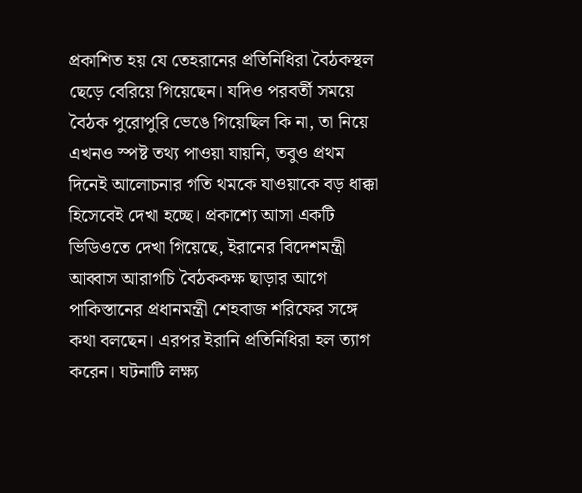প্রকাশিত হয় যে তেহরানের প্রতিনিধিরা বৈঠকস্থল ছেড়ে বেরিয়ে গিয়েছেন। যদিও পরবর্তী সময়ে বৈঠক পুরোপুরি ভেঙে গিয়েছিল কি না, তা নিয়ে এখনও স্পষ্ট তথ্য পাওয়া যায়নি, তবুও প্রথম দিনেই আলোচনার গতি থমকে যাওয়াকে বড় ধাক্কা হিসেবেই দেখা হচ্ছে। প্রকাশ্যে আসা একটি ভিডিওতে দেখা গিয়েছে, ইরানের বিদেশমন্ত্রী আব্বাস আরাগচি বৈঠককক্ষ ছাড়ার আগে পাকিস্তানের প্রধানমন্ত্রী শেহবাজ শরিফের সঙ্গে কথা বলছেন। এরপর ইরানি প্রতিনিধিরা হল ত্যাগ করেন। ঘটনাটি লক্ষ্য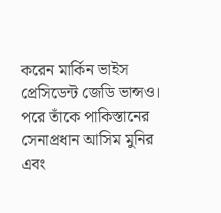করেন মার্কিন ভাইস প্রেসিডেন্ট জেডি ভান্সও। পরে তাঁকে পাকিস্তানের সেনাপ্রধান আসিম মুনির এবং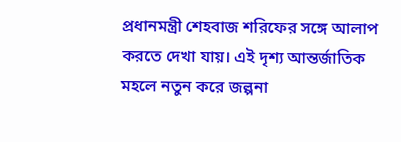প্রধানমন্ত্রী শেহবাজ শরিফের সঙ্গে আলাপ করতে দেখা যায়। এই দৃশ্য আন্তর্জাতিক মহলে নতুন করে জল্পনা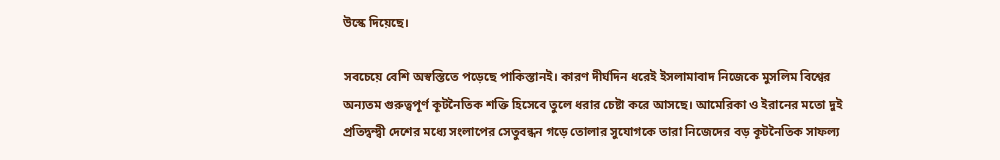উস্কে দিয়েছে।

সবচেয়ে বেশি অস্বস্তিতে পড়েছে পাকিস্তানই। কারণ দীর্ঘদিন ধরেই ইসলামাবাদ নিজেকে মুসলিম বিশ্বের অন্যতম গুরুত্বপূর্ণ কূটনৈতিক শক্তি হিসেবে তুলে ধরার চেষ্টা করে আসছে। আমেরিকা ও ইরানের মতো দুই প্রতিদ্বন্দ্বী দেশের মধ্যে সংলাপের সেতুবন্ধন গড়ে তোলার সুযোগকে তারা নিজেদের বড় কূটনৈতিক সাফল্য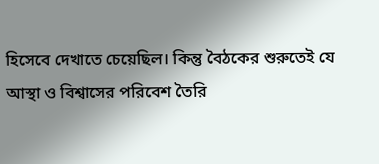হিসেবে দেখাতে চেয়েছিল। কিন্তু বৈঠকের শুরুতেই যে আস্থা ও বিশ্বাসের পরিবেশ তৈরি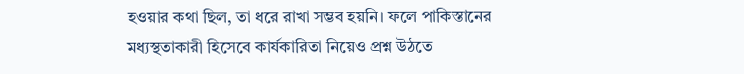হওয়ার কথা ছিল, তা ধরে রাখা সম্ভব হয়নি। ফলে পাকিস্তানের মধ্যস্থতাকারী হিসেবে কার্যকারিতা নিয়েও প্রশ্ন উঠতে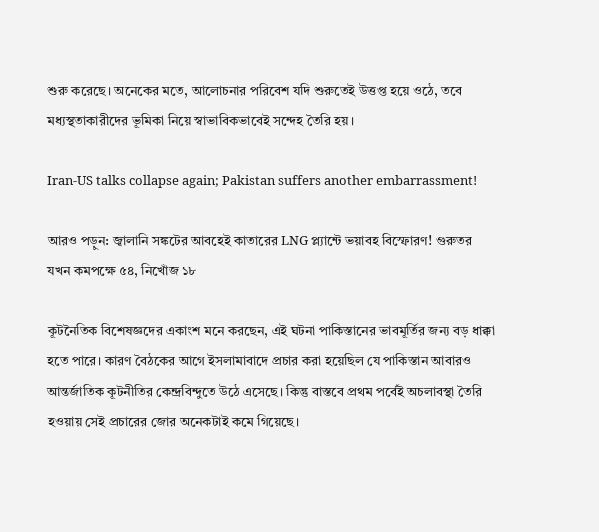শুরু করেছে। অনেকের মতে, আলোচনার পরিবেশ যদি শুরুতেই উত্তপ্ত হয়ে ওঠে, তবে মধ্যস্থতাকারীদের ভূমিকা নিয়ে স্বাভাবিকভাবেই সন্দেহ তৈরি হয়।

Iran-US talks collapse again; Pakistan suffers another embarrassment!

আরও পড়ুন: জ্বালানি সঙ্কটের আবহেই কাতারের LNG প্ল্যান্টে ভয়াবহ বিস্ফোরণ! গুরুতর যখন কমপক্ষে ৫৪, নিখোঁজ ১৮

কূটনৈতিক বিশেষজ্ঞদের একাংশ মনে করছেন, এই ঘটনা পাকিস্তানের ভাবমূর্তির জন্য বড় ধাক্কা হতে পারে। কারণ বৈঠকের আগে ইসলামাবাদে প্রচার করা হয়েছিল যে পাকিস্তান আবারও আন্তর্জাতিক কূটনীতির কেন্দ্রবিন্দুতে উঠে এসেছে। কিন্তু বাস্তবে প্রথম পর্বেই অচলাবস্থা তৈরি হওয়ায় সেই প্রচারের জোর অনেকটাই কমে গিয়েছে।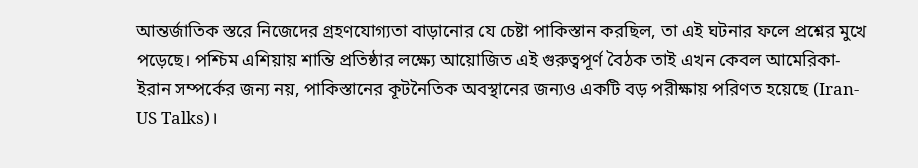আন্তর্জাতিক স্তরে নিজেদের গ্রহণযোগ্যতা বাড়ানোর যে চেষ্টা পাকিস্তান করছিল, তা এই ঘটনার ফলে প্রশ্নের মুখে পড়েছে। পশ্চিম এশিয়ায় শান্তি প্রতিষ্ঠার লক্ষ্যে আয়োজিত এই গুরুত্বপূর্ণ বৈঠক তাই এখন কেবল আমেরিকা-ইরান সম্পর্কের জন্য নয়, পাকিস্তানের কূটনৈতিক অবস্থানের জন্যও একটি বড় পরীক্ষায় পরিণত হয়েছে (Iran-US Talks)।